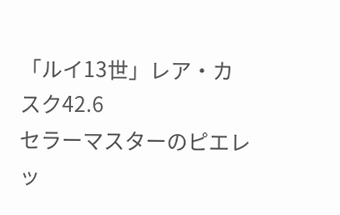「ルイ13世」レア・カスク42.6
セラーマスターのピエレッ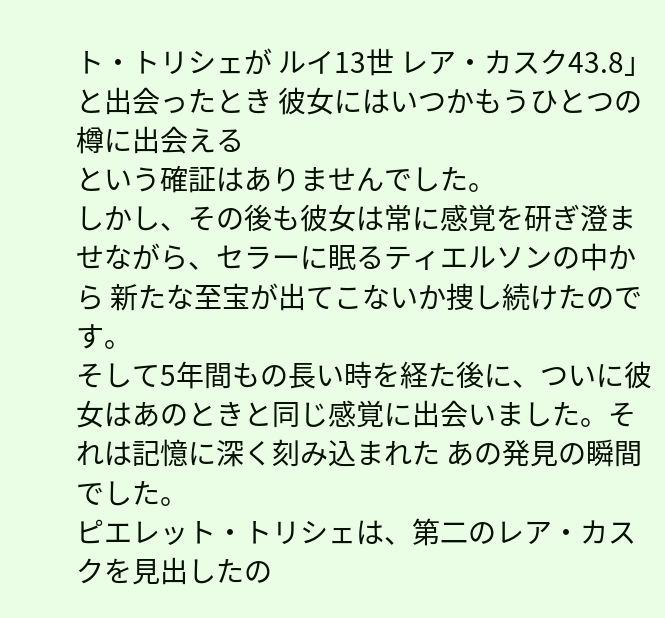ト・トリシェが ルイ13世 レア・カスク43.8」と出会ったとき 彼女にはいつかもうひとつの樽に出会える
という確証はありませんでした。
しかし、その後も彼女は常に感覚を研ぎ澄ませながら、セラーに眠るティエルソンの中から 新たな至宝が出てこないか捜し続けたのです。
そして5年間もの長い時を経た後に、ついに彼女はあのときと同じ感覚に出会いました。それは記憶に深く刻み込まれた あの発見の瞬間でした。
ピエレット・トリシェは、第二のレア・カスクを見出したの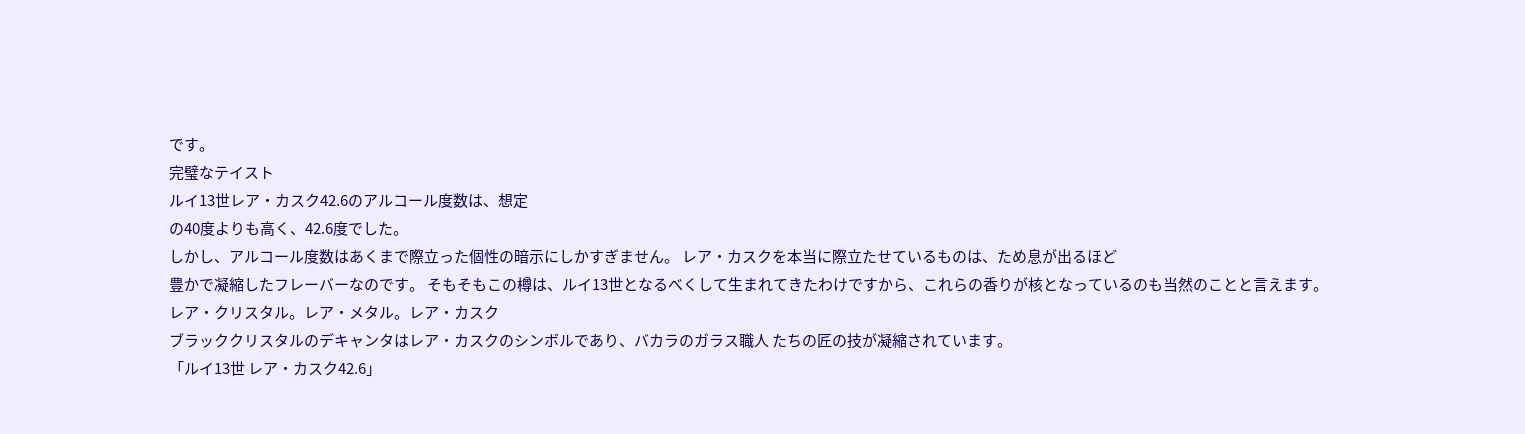です。
完璧なテイスト
ルイ13世レア・カスク42.6のアルコール度数は、想定
の40度よりも高く、42.6度でした。
しかし、アルコール度数はあくまで際立った個性の暗示にしかすぎません。 レア・カスクを本当に際立たせているものは、ため息が出るほど
豊かで凝縮したフレーバーなのです。 そもそもこの樽は、ルイ13世となるべくして生まれてきたわけですから、これらの香りが核となっているのも当然のことと言えます。
レア・クリスタル。レア・メタル。レア・カスク
ブラッククリスタルのデキャンタはレア・カスクのシンボルであり、バカラのガラス職人 たちの匠の技が凝縮されています。
「ルイ13世 レア・カスク42.6」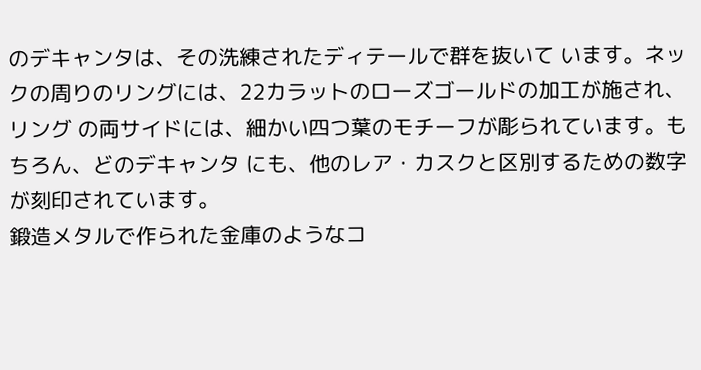のデキャンタは、その洗練されたディテールで群を抜いて います。ネックの周りのリングには、22カラットのローズゴールドの加工が施され、リング の両サイドには、細かい四つ葉のモチーフが彫られています。もちろん、どのデキャンタ にも、他のレア・カスクと区別するための数字が刻印されています。
鍛造メタルで作られた金庫のようなコ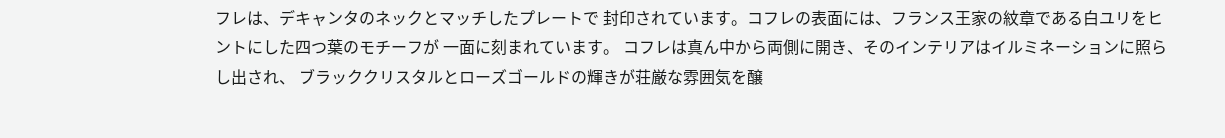フレは、デキャンタのネックとマッチしたプレートで 封印されています。コフレの表面には、フランス王家の紋章である白ユリをヒントにした四つ葉のモチーフが 一面に刻まれています。 コフレは真ん中から両側に開き、そのインテリアはイルミネーションに照らし出され、 ブラッククリスタルとローズゴールドの輝きが荘厳な雰囲気を醸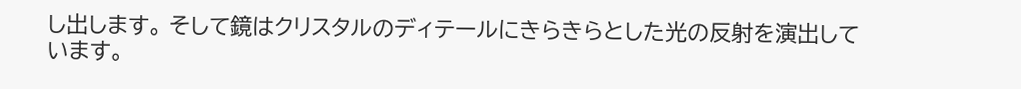し出します。 そして鏡はクリスタルのディテールにきらきらとした光の反射を演出しています。